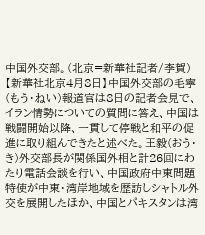中国外交部。(北京=新華社記者/李賀)
【新華社北京4月8日】中国外交部の毛寧(もう・ねい)報道官は8日の記者会見で、イラン情勢についての質問に答え、中国は戦闘開始以降、一貫して停戦と和平の促進に取り組んできたと述べた。王毅(おう・き)外交部長が関係国外相と計26回にわたり電話会談を行い、中国政府中東問題特使が中東・湾岸地域を歴訪しシャトル外交を展開したほか、中国とパキスタンは湾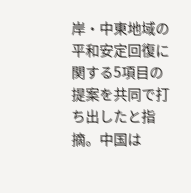岸・中東地域の平和安定回復に関する5項目の提案を共同で打ち出したと指摘。中国は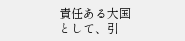責任ある大国として、引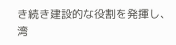き続き建設的な役割を発揮し、湾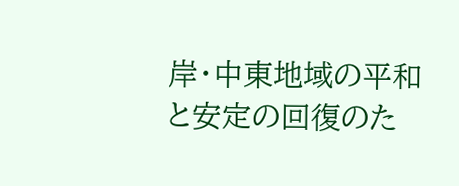岸・中東地域の平和と安定の回復のた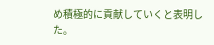め積極的に貢献していくと表明した。